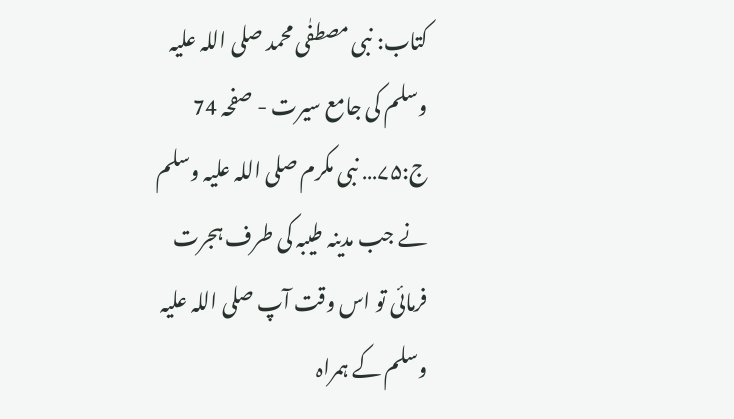کتاب: نبی مصطفٰی محمد صلی اللہ علیہ وسلم کی جامع سیرت - صفحہ 74
ج:۷۵… نبی مکرم صلی اللہ علیہ وسلم نے جب مدینہ طیبہ کی طرف ہجرت فرمائی تو اس وقت آپ صلی اللہ علیہ وسلم کے ہمراہ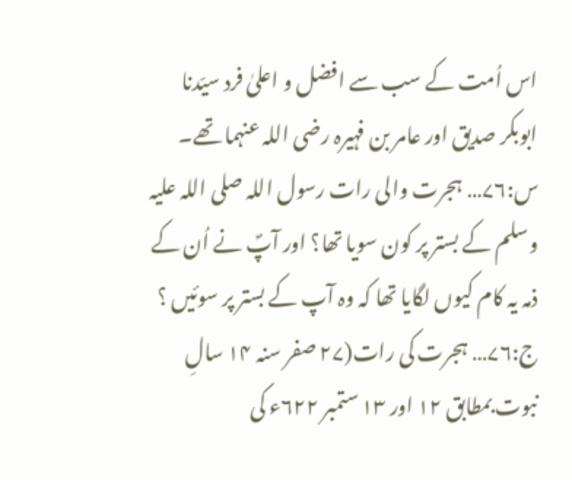اس اُمت کے سب سے افضل و اعلیٰ فرد سیّدنا ابوبکر صدیق اور عامر بن فہیرہ رضی اللہ عنہما تھے۔
س:۷۶… ہجرت والی رات رسول اللہ صلی اللہ علیہ وسلم کے بستر پر کون سویا تھا؟ اور آپؐ نے اُن کے ذمہ یہ کام کیوں لگایا تھا کہ وہ آپ کے بستر پر سوئیں ؟
ج:۷۶… ہجرت کی رات(۲۷ صفر سنہ ۱۴ سالِ نبوت بمطابق ۱۲ اور ۱۳ ستمبر ۶۲۲ء کی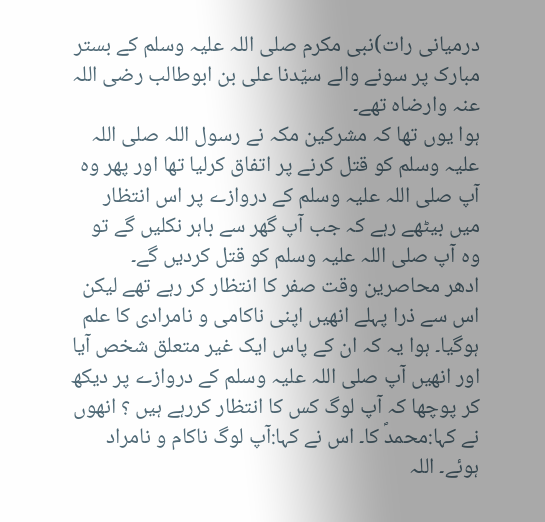درمیانی رات)نبی مکرم صلی اللہ علیہ وسلم کے بستر مبارک پر سونے والے سیّدنا علی بن ابوطالب رضی اللہ عنہ وارضاہ تھے۔
ہوا یوں تھا کہ مشرکین مکہ نے رسول اللہ صلی اللہ علیہ وسلم کو قتل کرنے پر اتفاق کرلیا تھا اور پھر وہ آپ صلی اللہ علیہ وسلم کے دروازے پر اس انتظار میں بیٹھے رہے کہ جب آپ گھر سے باہر نکلیں گے تو وہ آپ صلی اللہ علیہ وسلم کو قتل کردیں گے۔
ادھر محاصرین وقت صفر کا انتظار کر رہے تھے لیکن اس سے ذرا پہلے انھیں اپنی ناکامی و نامرادی کا علم ہوگیا۔ ہوا یہ کہ ان کے پاس ایک غیر متعلق شخص آیا اور انھیں آپ صلی اللہ علیہ وسلم کے دروازے پر دیکھ کر پوچھا کہ آپ لوگ کس کا انتظار کررہے ہیں ؟ انھوں نے کہا:محمدؐ کا۔ اس نے کہا:آپ لوگ ناکام و نامراد ہوئے۔ اللہ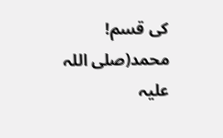کی قسم! محمد(صلی اللہ علیہ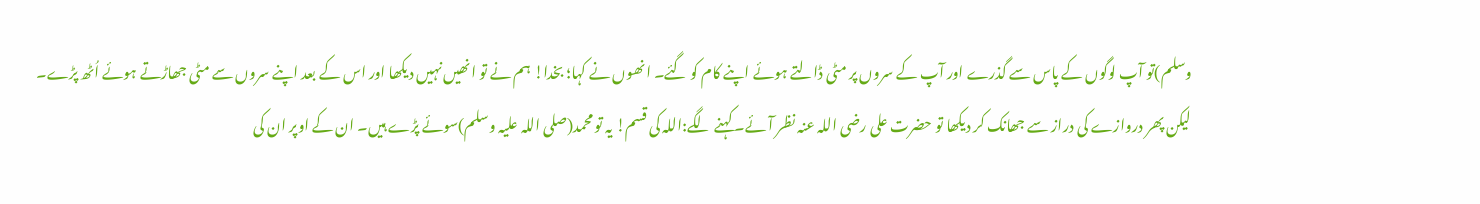وسلم)تو آپ لوگوں کے پاس سے گذرے اور آپ کے سروں پر مٹی ڈالتے ہوئے اپنے کام کو گئے۔ انھوں نے کہا؛ بخدا! ہم نے تو انھیں نہیں دیکھا اور اس کے بعد اپنے سروں سے مٹی جھاڑتے ہوئے اُٹھ پڑے۔
لیکن پھر دروازے کی دراز سے جھانک کر دیکھا تو حضرت علی رضی اللہ عنہ نظر آئے۔ کہنے لگے:اللہ کی قسم! یہ تو محمد(صلی اللہ علیہ وسلم)سوئے پڑے ہیں۔ ان کے اوپر ان کی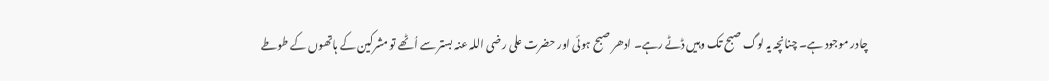چادر موجود ہے۔ چنانچہ یہ لوگ صبح تک وہیں ڈٹے رہے۔ ادھر صبح ہوئی اور حضرت علی رضی اللہ عنہ بستر سے اُٹھے تو مشرکین کے ہاتھوں کے طوطے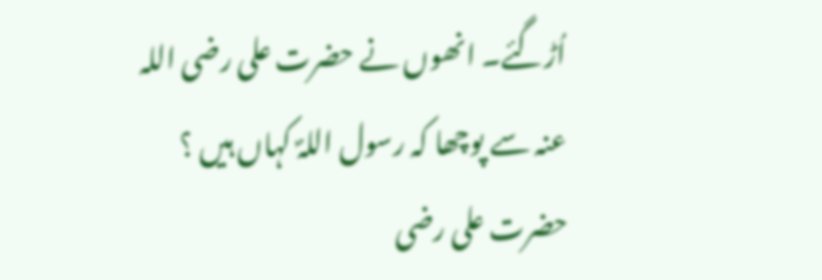اُڑگئے۔ انھوں نے حضرت علی رضی اللہ عنہ سے پوچھا کہ رسول اللہؐ کہاں ہیں ؟ حضرت علی رضی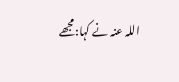اللہ عنہ نے کہا:مجھے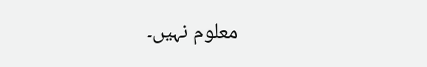معلوم نہیں۔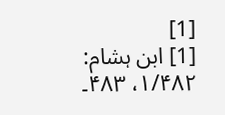[1]
[1] ابن ہشام: ۱/۴۸۲، ۴۸۳۔